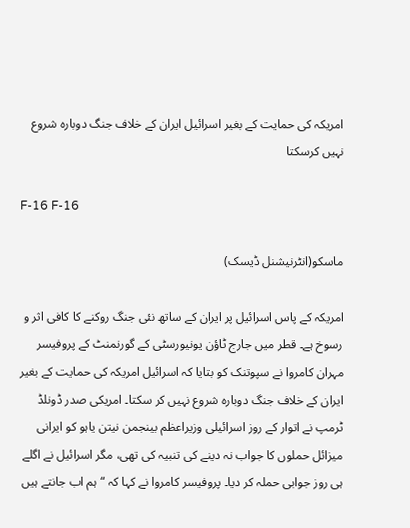امریکہ کی حمایت کے بغیر اسرائیل ایران کے خلاف جنگ دوبارہ شروع نہیں کرسکتا

F-16 F-16

ماسکو(انٹرنیشنل ڈیسک)

امریکہ کے پاس اسرائیل پر ایران کے ساتھ نئی جنگ روکنے کا کافی اثر و رسوخ ہے۔ قطر میں جارج ٹاؤن یونیورسٹی کے گورنمنٹ کے پروفیسر مہران کامروا نے سپوتنک کو بتایا کہ اسرائیل امریکہ کی حمایت کے بغیر ایران کے خلاف جنگ دوبارہ شروع نہیں کر سکتا۔ امریکی صدر ڈونلڈ ٹرمپ نے اتوار کے روز اسرائیلی وزیراعظم بینجمن نیتن یاہو کو ایرانی میزائل حملوں کا جواب نہ دینے کی تنبیہ کی تھی، مگر اسرائیل نے اگلے ہی روز جوابی حملہ کر دیا۔ پروفیسر کامروا نے کہا کہ “ہم اب جانتے ہیں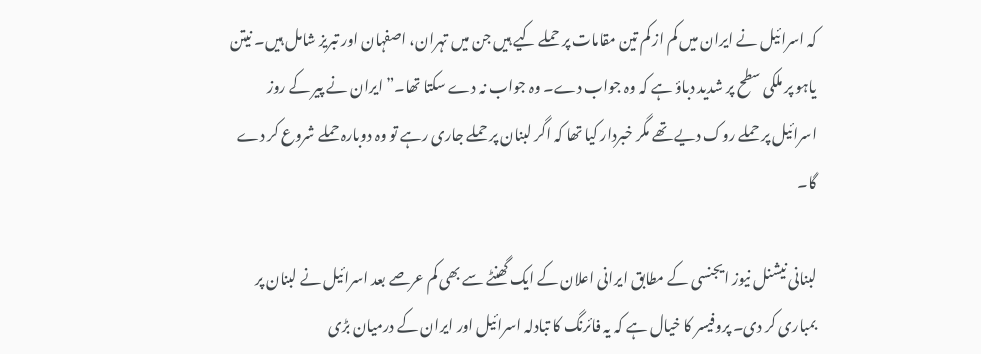کہ اسرائیل نے ایران میں کم از کم تین مقامات پر حملے کیے ہیں جن میں تہران، اصفہان اور تبریز شامل ہیں۔ نیتن یاہو پر ملکی سطح پر شدید دباؤ ہے کہ وہ جواب دے۔ وہ جواب نہ دے سکتا تھا۔” ایران نے پیر کے روز اسرائیل پر حملے روک دیے تھے مگر خبردار کیا تھا کہ اگر لبنان پر حملے جاری رہے تو وہ دوبارہ حملے شروع کر دے گا۔

لبنانی نیشنل نیوز ایجنسی کے مطابق ایرانی اعلان کے ایک گھنٹے سے بھی کم عرصے بعد اسرائیل نے لبنان پر بمباری کر دی۔ پروفیسر کا خیال ہے کہ یہ فائرنگ کا تبادلہ اسرائیل اور ایران کے درمیان بڑی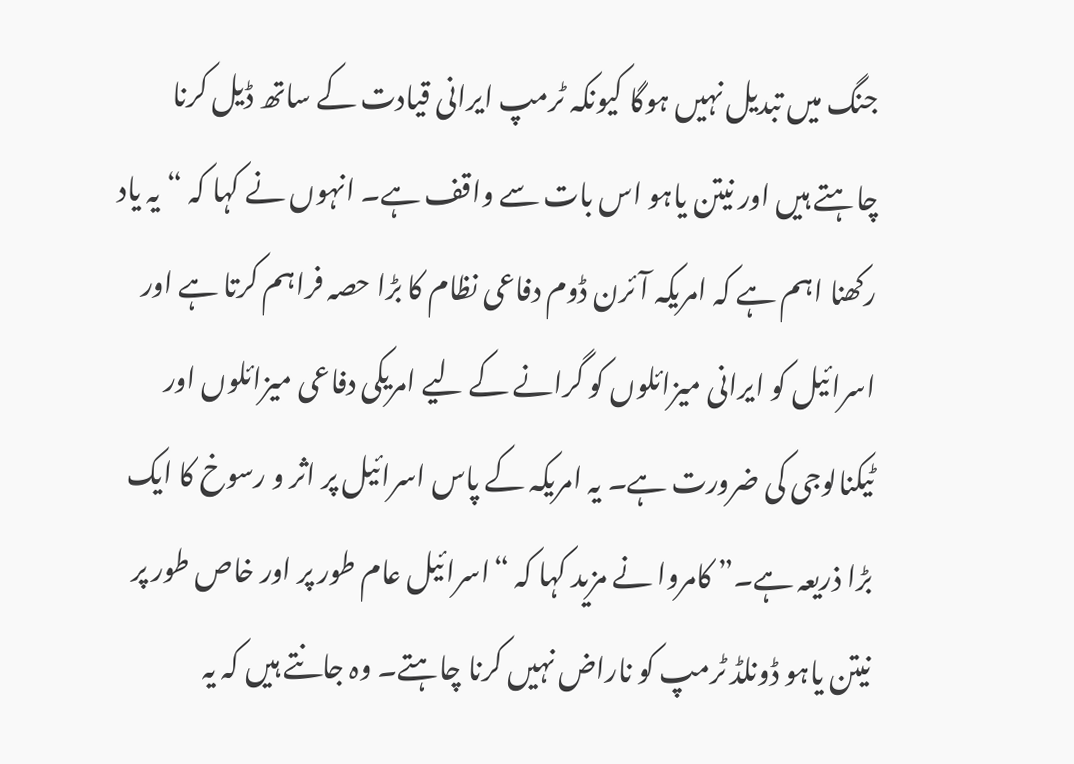جنگ میں تبدیل نہیں ہوگا کیونکہ ٹرمپ ایرانی قیادت کے ساتھ ڈیل کرنا چاہتے ہیں اور نیتن یاہو اس بات سے واقف ہے۔ انہوں نے کہا کہ “یہ یاد رکھنا اہم ہے کہ امریکہ آئرن ڈوم دفاعی نظام کا بڑا حصہ فراہم کرتا ہے اور اسرائیل کو ایرانی میزائلوں کو گرانے کے لیے امریکی دفاعی میزائلوں اور ٹیکنالوجی کی ضرورت ہے۔ یہ امریکہ کے پاس اسرائیل پر اثر و رسوخ کا ایک بڑا ذریعہ ہے۔” کامروا نے مزید کہا کہ “اسرائیل عام طور پر اور خاص طور پر نیتن یاہو ڈونلڈ ٹرمپ کو ناراض نہیں کرنا چاہتے۔ وہ جانتے ہیں کہ یہ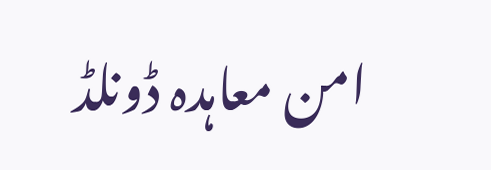امن معاہدہ ڈونلڈ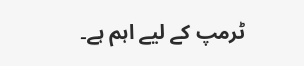ٹرمپ کے لیے اہم ہے۔